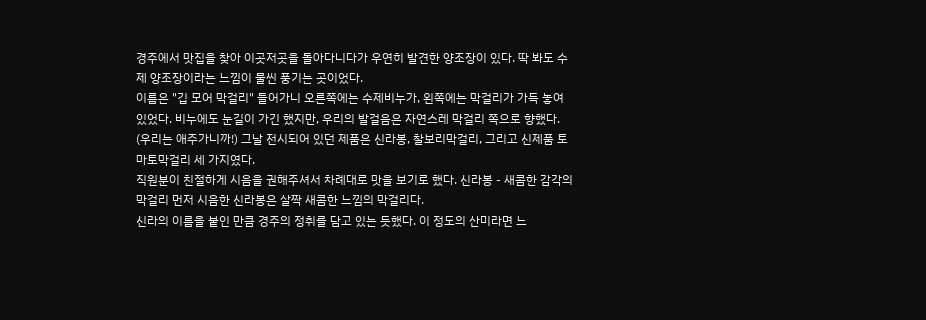경주에서 맛집을 찾아 이곳저곳을 돌아다니다가 우연히 발견한 양조장이 있다. 딱 봐도 수제 양조장이라는 느낌이 물씬 풍기는 곳이었다.
이름은 "깁 모어 막걸리" 들어가니 오른쪽에는 수제비누가, 왼쪽에는 막걸리가 가득 놓여 있었다. 비누에도 눈길이 가긴 했지만, 우리의 발걸음은 자연스레 막걸리 쪽으로 향했다.
(우리는 애주가니까!) 그날 전시되어 있던 제품은 신라봉, 찰보리막걸리, 그리고 신제품 토마토막걸리 세 가지였다.
직원분이 친절하게 시음을 권해주셔서 차례대로 맛을 보기로 했다. 신라봉 - 새콤한 감각의 막걸리 먼저 시음한 신라봉은 살짝 새콤한 느낌의 막걸리다.
신라의 이름을 붙인 만큼 경주의 정취를 담고 있는 듯했다. 이 정도의 산미라면 느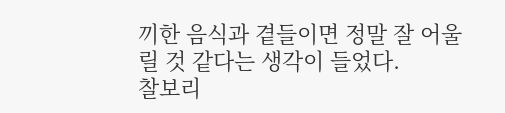끼한 음식과 곁들이면 정말 잘 어울릴 것 같다는 생각이 들었다.
찰보리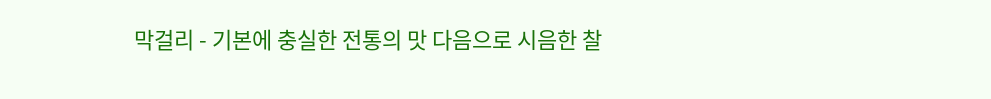막걸리 - 기본에 충실한 전통의 맛 다음으로 시음한 찰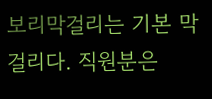보리막걸리는 기본 막걸리다. 직원분은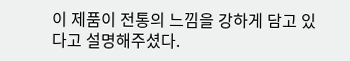이 제품이 전통의 느낌을 강하게 담고 있다고 설명해주셨다.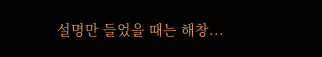설명만 들었을 때는 해창...